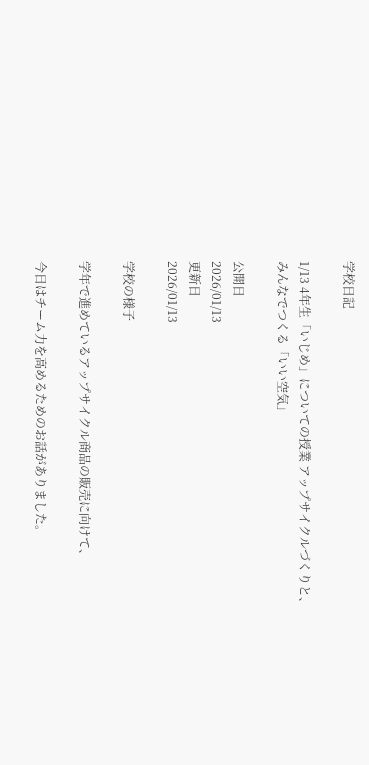学校日記

1/13 4年生「いじめ」についての授業 アップサイクルづくりと、みんなでつくる「いい空気」

公開日
2026/01/13
更新日
2026/01/13

学校の様子

学年で進めているアップサイクル商品の販売に向けて、

今日はチーム力を高めるためのお話がありました。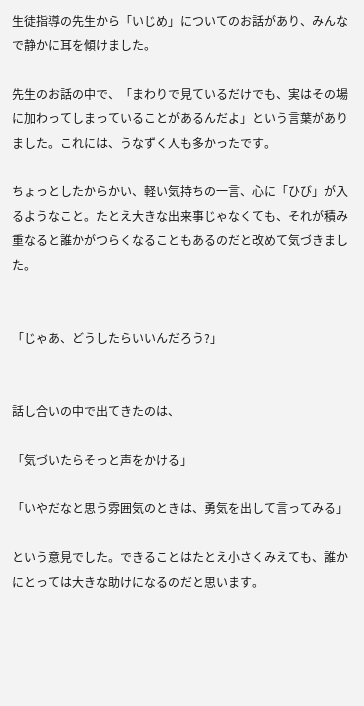生徒指導の先生から「いじめ」についてのお話があり、みんなで静かに耳を傾けました。

先生のお話の中で、「まわりで見ているだけでも、実はその場に加わってしまっていることがあるんだよ」という言葉がありました。これには、うなずく人も多かったです。

ちょっとしたからかい、軽い気持ちの一言、心に「ひび」が入るようなこと。たとえ大きな出来事じゃなくても、それが積み重なると誰かがつらくなることもあるのだと改めて気づきました。


「じゃあ、どうしたらいいんだろう?」


話し合いの中で出てきたのは、

「気づいたらそっと声をかける」

「いやだなと思う雰囲気のときは、勇気を出して言ってみる」

という意見でした。できることはたとえ小さくみえても、誰かにとっては大きな助けになるのだと思います。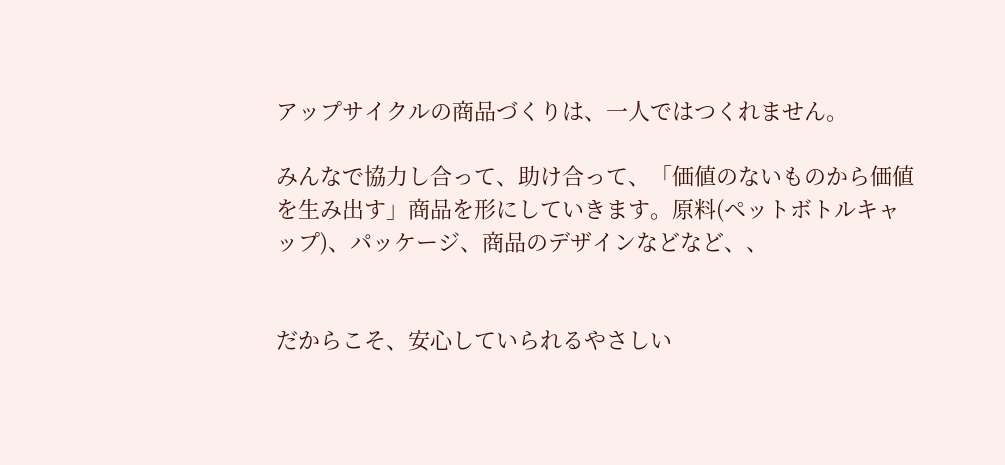アップサイクルの商品づくりは、一人ではつくれません。

みんなで協力し合って、助け合って、「価値のないものから価値を生み出す」商品を形にしていきます。原料(ペットボトルキャップ)、パッケージ、商品のデザインなどなど、、


だからこそ、安心していられるやさしい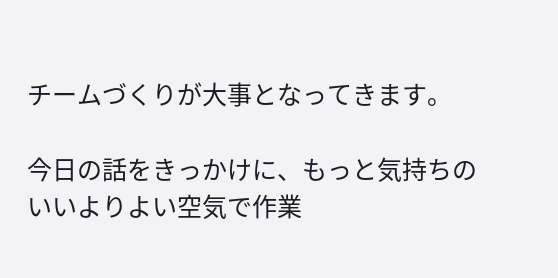チームづくりが大事となってきます。

今日の話をきっかけに、もっと気持ちのいいよりよい空気で作業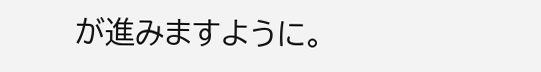が進みますように。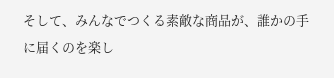そして、みんなでつくる素敵な商品が、誰かの手に届くのを楽し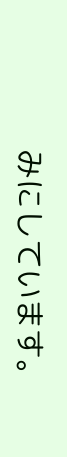みにしています。